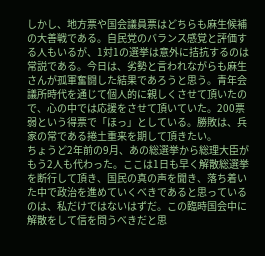しかし、地方票や国会議員票はどちらも麻生候補の大善戦である。自民党のバランス感覚と評価する人もいるが、1対1の選挙は意外に拮抗するのは常説である。今日は、劣勢と言われながらも麻生さんが孤軍奮闘した結果であろうと思う。青年会議所時代を通じて個人的に親しくさせて頂いたので、心の中では応援をさせて頂いていた。200票弱という得票で「ほっ」としている。勝敗は、兵家の常である捲土重来を期して頂きたい。
ちょうど2年前の9月、あの総選挙から総理大臣がもう2人も代わった。ここは1日も早く解散総選挙を断行して頂き、国民の真の声を聞き、落ち着いた中で政治を進めていくべきであると思っているのは、私だけではないはずだ。この臨時国会中に解散をして信を問うべきだと思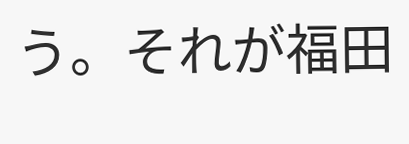う。それが福田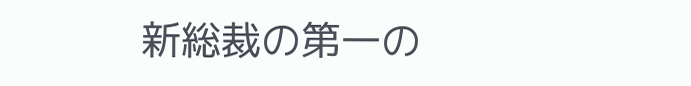新総裁の第一の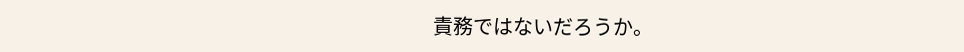責務ではないだろうか。